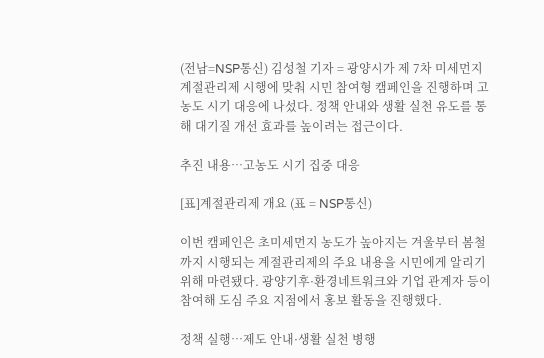(전남=NSP통신) 김성철 기자 = 광양시가 제 7차 미세먼지 계절관리제 시행에 맞춰 시민 참여형 캠페인을 진행하며 고농도 시기 대응에 나섰다. 정책 안내와 생활 실천 유도를 통해 대기질 개선 효과를 높이려는 접근이다.

추진 내용…고농도 시기 집중 대응

[표]계절관리제 개요 (표 = NSP통신)

이번 캠페인은 초미세먼지 농도가 높아지는 겨울부터 봄철까지 시행되는 계절관리제의 주요 내용을 시민에게 알리기 위해 마련됐다. 광양기후·환경네트워크와 기업 관계자 등이 참여해 도심 주요 지점에서 홍보 활동을 진행했다.

정책 실행…제도 안내·생활 실천 병행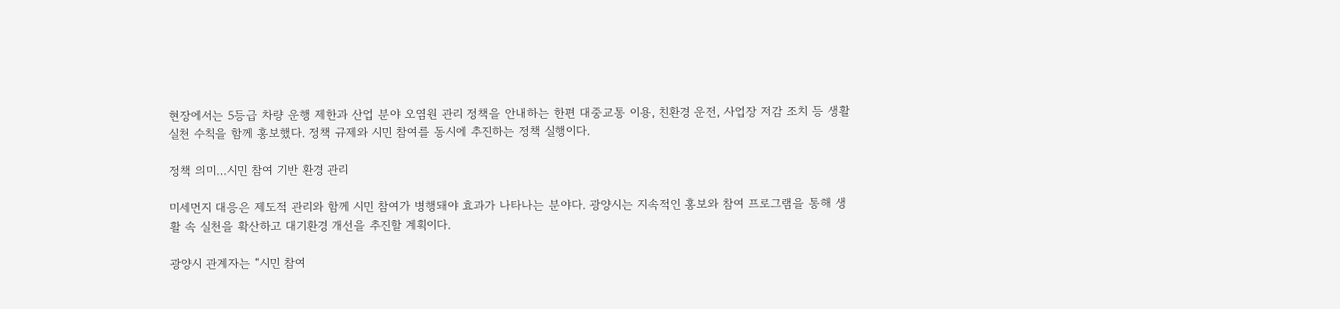현장에서는 5등급 차량 운행 제한과 산업 분야 오염원 관리 정책을 안내하는 한편 대중교통 이용, 친환경 운전, 사업장 저감 조치 등 생활 실천 수칙을 함께 홍보했다. 정책 규제와 시민 참여를 동시에 추진하는 정책 실행이다.

정책 의미…시민 참여 기반 환경 관리

미세먼지 대응은 제도적 관리와 함께 시민 참여가 병행돼야 효과가 나타나는 분야다. 광양시는 지속적인 홍보와 참여 프로그램을 통해 생활 속 실천을 확산하고 대기환경 개선을 추진할 계획이다.

광양시 관계자는 “시민 참여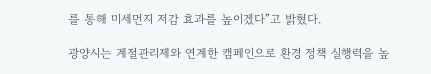를 통해 미세먼지 저감 효과를 높이겠다”고 밝혔다.

광양시는 계절관리제와 연계한 캠페인으로 환경 정책 실행력을 높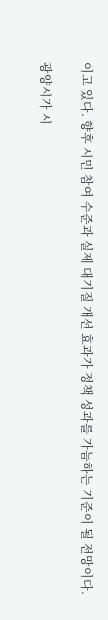이고 있다. 향후 시민 참여 수준과 실제 대기질 개선 효과가 정책 성과를 가늠하는 기준이 될 전망이다.

광양시가 시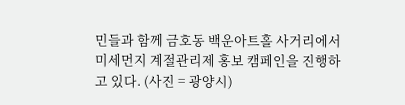민들과 함께 금호동 백운아트홀 사거리에서 미세먼지 계절관리제 홍보 캠페인을 진행하고 있다. (사진 = 광양시)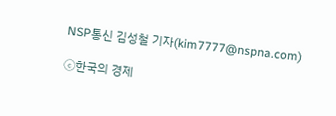NSP통신 김성철 기자(kim7777@nspna.com)

ⓒ한국의 경제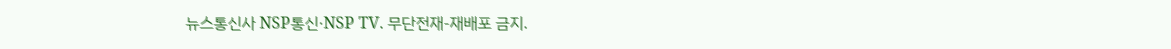뉴스통신사 NSP통신·NSP TV. 무단전재-재배포 금지.